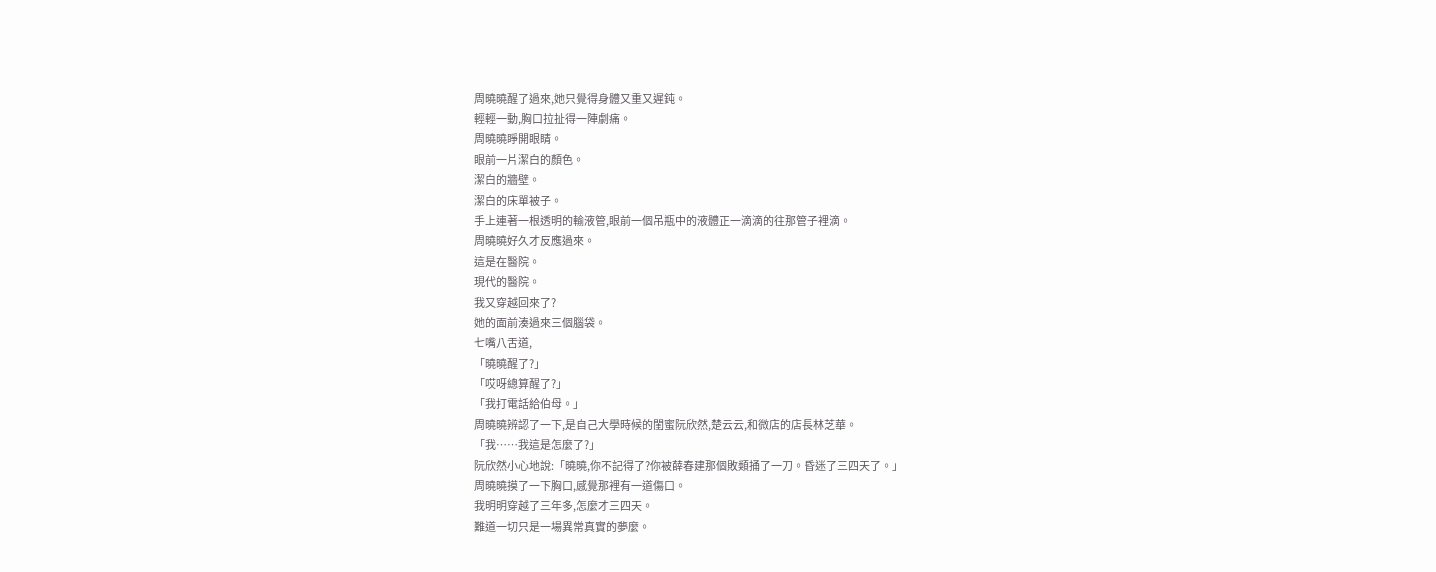周曉曉醒了過來,她只覺得身體又重又遲鈍。
輕輕一動,胸口拉扯得一陣劇痛。
周曉曉睜開眼睛。
眼前一片潔白的顏色。
潔白的牆壁。
潔白的床單被子。
手上連著一根透明的輸液管,眼前一個吊瓶中的液體正一滴滴的往那管子裡滴。
周曉曉好久才反應過來。
這是在醫院。
現代的醫院。
我又穿越回來了?
她的面前湊過來三個腦袋。
七嘴八舌道,
「曉曉醒了?」
「哎呀總算醒了?」
「我打電話給伯母。」
周曉曉辨認了一下,是自己大學時候的閨蜜阮欣然,楚云云,和微店的店長林芝華。
「我……我這是怎麼了?」
阮欣然小心地說:「曉曉,你不記得了?你被薛春建那個敗類捅了一刀。昏迷了三四天了。」
周曉曉摸了一下胸口,感覺那裡有一道傷口。
我明明穿越了三年多,怎麼才三四天。
難道一切只是一場異常真實的夢麼。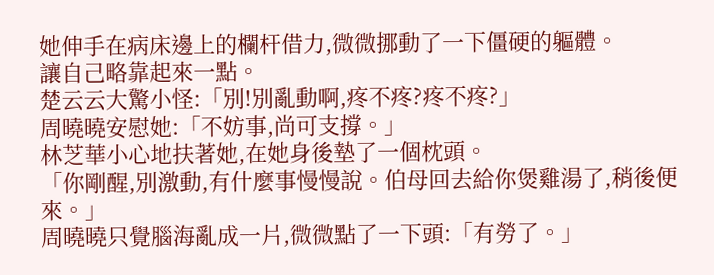她伸手在病床邊上的欄杆借力,微微挪動了一下僵硬的軀體。
讓自己略靠起來一點。
楚云云大驚小怪:「別!別亂動啊,疼不疼?疼不疼?」
周曉曉安慰她:「不妨事,尚可支撐。」
林芝華小心地扶著她,在她身後墊了一個枕頭。
「你剛醒,別激動,有什麼事慢慢說。伯母回去給你煲雞湯了,稍後便來。」
周曉曉只覺腦海亂成一片,微微點了一下頭:「有勞了。」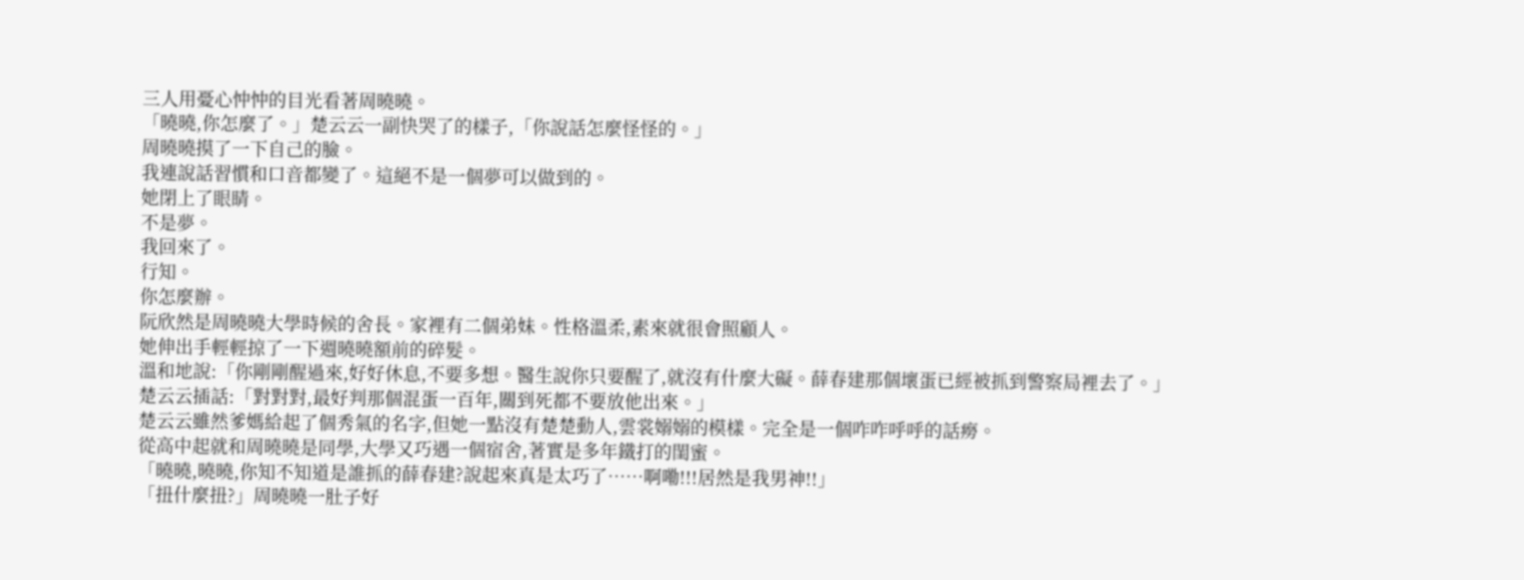三人用憂心忡忡的目光看著周曉曉。
「曉曉,你怎麼了。」楚云云一副快哭了的樣子,「你說話怎麼怪怪的。」
周曉曉摸了一下自己的臉。
我連說話習慣和口音都變了。這絕不是一個夢可以做到的。
她閉上了眼睛。
不是夢。
我回來了。
行知。
你怎麼辦。
阮欣然是周曉曉大學時候的舍長。家裡有二個弟妹。性格溫柔,素來就很會照顧人。
她伸出手輕輕掠了一下週曉曉額前的碎髮。
溫和地說:「你剛剛醒過來,好好休息,不要多想。醫生說你只要醒了,就沒有什麼大礙。薛春建那個壞蛋已經被抓到警察局裡去了。」
楚云云插話:「對對對,最好判那個混蛋一百年,關到死都不要放他出來。」
楚云云雖然爹媽給起了個秀氣的名字,但她一點沒有楚楚動人,雲裳嫋嫋的模樣。完全是一個咋咋呼呼的話癆。
從高中起就和周曉曉是同學,大學又巧遇一個宿舍,著實是多年鐵打的閨蜜。
「曉曉,曉曉,你知不知道是誰抓的薛春建?說起來真是太巧了……啊嘞!!!居然是我男神!!」
「扭什麼扭?」周曉曉一肚子好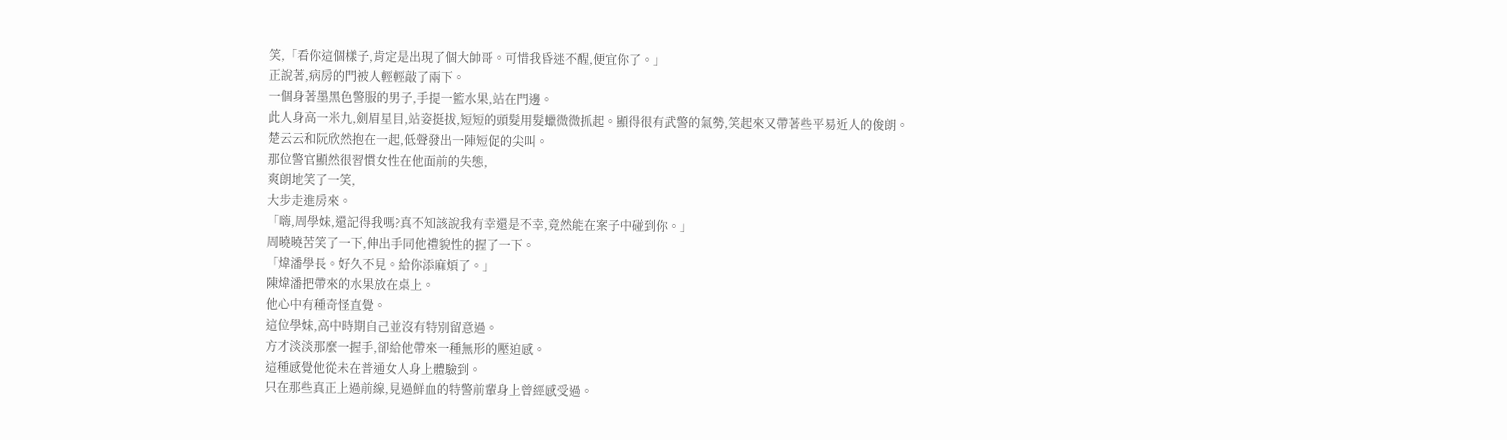笑,「看你這個樣子,肯定是出現了個大帥哥。可惜我昏迷不醒,便宜你了。」
正說著,病房的門被人輕輕敲了兩下。
一個身著墨黑色警服的男子,手提一籃水果,站在門邊。
此人身高一米九,劍眉星目,站姿挺拔,短短的頭髮用髮蠟微微抓起。顯得很有武警的氣勢,笑起來又帶著些平易近人的俊朗。
楚云云和阮欣然抱在一起,低聲發出一陣短促的尖叫。
那位警官顯然很習慣女性在他面前的失態,
爽朗地笑了一笑,
大步走進房來。
「嗨,周學妹,還記得我嗎?真不知該說我有幸還是不幸,竟然能在案子中碰到你。」
周曉曉苦笑了一下,伸出手同他禮貌性的握了一下。
「煒潘學長。好久不見。給你添麻煩了。」
陳煒潘把帶來的水果放在桌上。
他心中有種奇怪直覺。
這位學妹,高中時期自己並沒有特別留意過。
方才淡淡那麼一握手,卻給他帶來一種無形的壓迫感。
這種感覺他從未在普通女人身上體驗到。
只在那些真正上過前線,見過鮮血的特警前輩身上曾經感受過。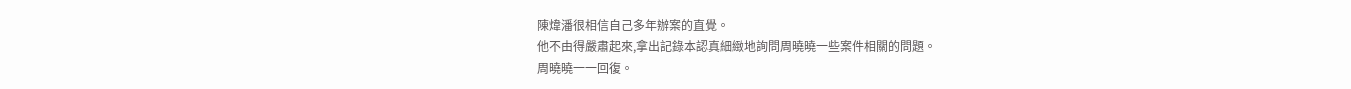陳煒潘很相信自己多年辦案的直覺。
他不由得嚴肅起來,拿出記錄本認真細緻地詢問周曉曉一些案件相關的問題。
周曉曉一一回復。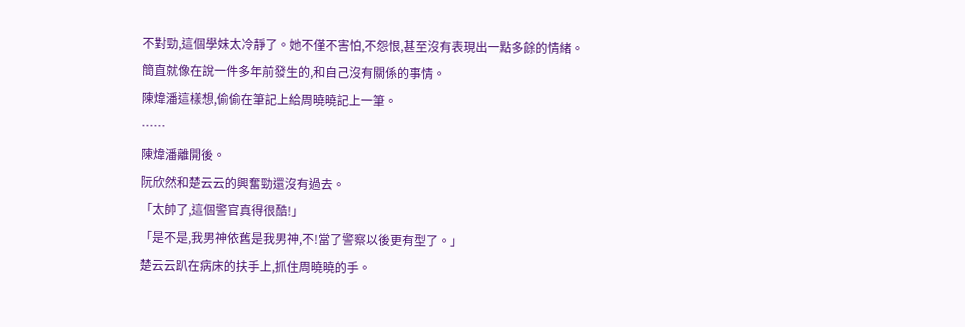不對勁,這個學妹太冷靜了。她不僅不害怕,不怨恨,甚至沒有表現出一點多餘的情緒。
簡直就像在說一件多年前發生的,和自己沒有關係的事情。
陳煒潘這樣想,偷偷在筆記上給周曉曉記上一筆。
……
陳煒潘離開後。
阮欣然和楚云云的興奮勁還沒有過去。
「太帥了,這個警官真得很酷!」
「是不是,我男神依舊是我男神,不!當了警察以後更有型了。」
楚云云趴在病床的扶手上,抓住周曉曉的手。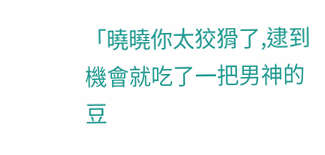「曉曉你太狡猾了,逮到機會就吃了一把男神的豆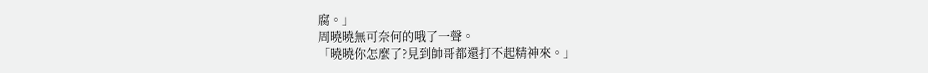腐。」
周曉曉無可奈何的哦了一聲。
「曉曉你怎麼了?見到帥哥都還打不起精神來。」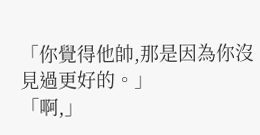「你覺得他帥,那是因為你沒見過更好的。」
「啊,」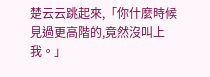楚云云跳起來,「你什麼時候見過更高階的,竟然沒叫上我。」